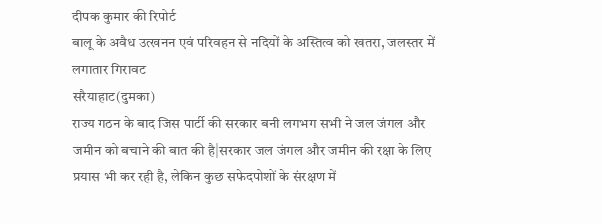दीपक कुमार की रिपोर्ट
बालू के अवैध उत्खनन एवं परिवहन से नदियों के अस्तित्व को खतरा, जलस्तर में लगातार गिरावट
सरैयाहाट(दुमका)
राज्य गठन के बाद जिस पार्टी की सरकार बनी लगभग सभी ने जल जंगल और जमीन को बचाने की बात की है|सरकार जल जंगल और जमीन की रक्षा के लिए प्रयास भी कर रही है, लेकिन कुछ सफेदपोशों के संरक्षण में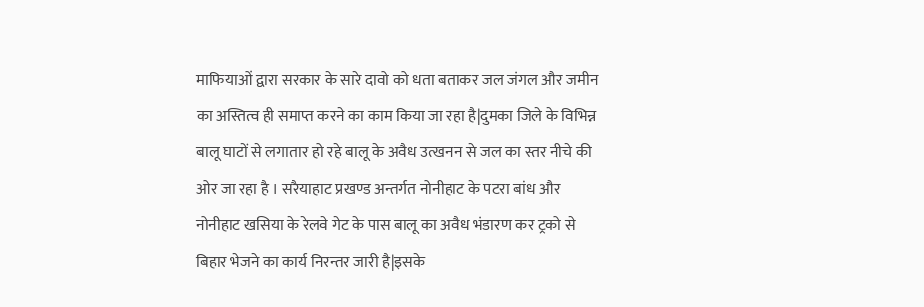माफियाओं द्वारा सरकार के सारे दावो को धता बताकर जल जंगल और जमीन का अस्तित्व ही समाप्त करने का काम किया जा रहा है|दुमका जिले के विभिन्न बालू घाटों से लगातार हो रहे बालू के अवैध उत्खनन से जल का स्तर नीचे की ओर जा रहा है । सरैयाहाट प्रखण्ड अन्तर्गत नोनीहाट के पटरा बांध और नोनीहाट खसिया के रेलवे गेट के पास बालू का अवैध भंडारण कर ट्रको से बिहार भेजने का कार्य निरन्तर जारी है|इसके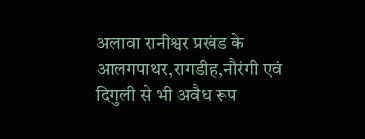अलावा रानीश्वर प्रखंड के आलगपाथर,रागडीह,नौरंगी एवं दिगुली से भी अवैध रूप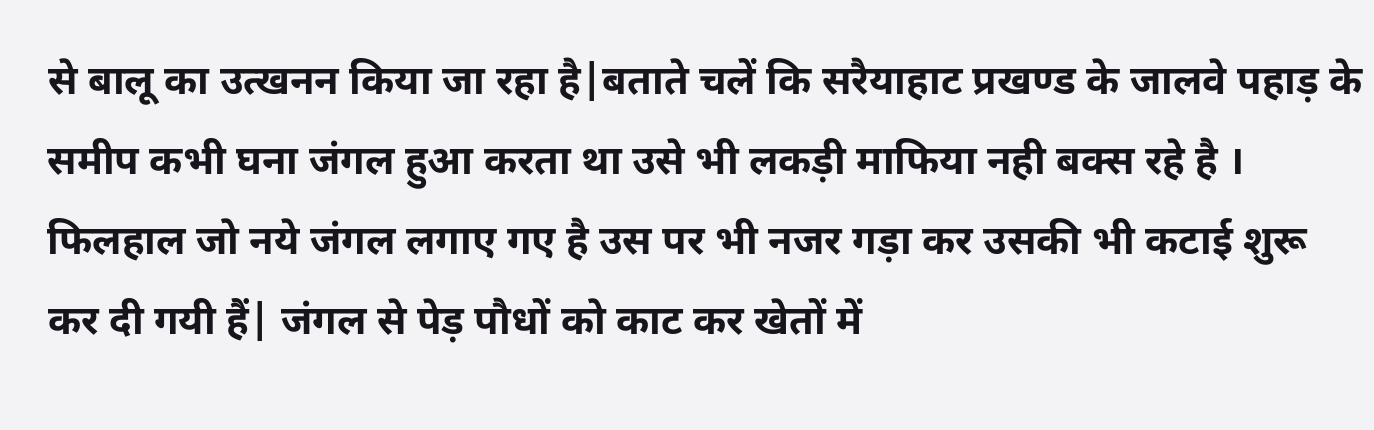से बालू का उत्खनन किया जा रहा है|बताते चलें कि सरैयाहाट प्रखण्ड के जालवे पहाड़ के समीप कभी घना जंगल हुआ करता था उसे भी लकड़ी माफिया नही बक्स रहे है । फिलहाल जो नये जंगल लगाए गए है उस पर भी नजर गड़ा कर उसकी भी कटाई शुरू कर दी गयी हैं| जंगल से पेड़ पौधों को काट कर खेतों में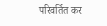परिवर्तित कर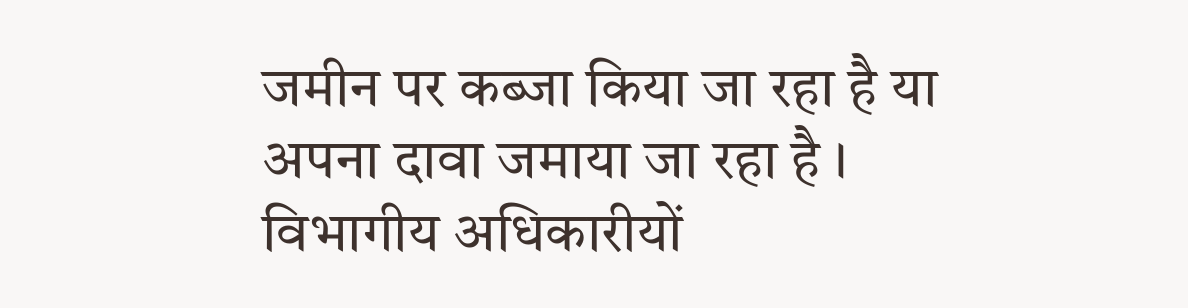जमीन पर कब्जा किया जा रहा है या अपना दावा जमाया जा रहा है । विभागीय अधिकारीयों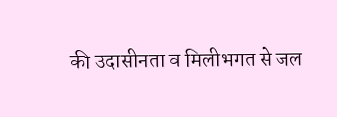की उदासीनता व मिलीभगत से जल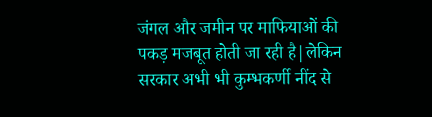जंगल और जमीन पर माफियाओं की पकड़ मजबूत होती जा रही है|लेकिन सरकार अभी भी कुम्भकर्णी नींद से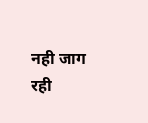नही जाग रही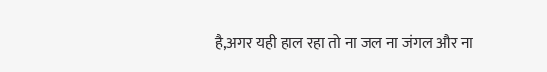है,अगर यही हाल रहा तो ना जल ना जंगल और ना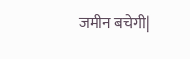जमीन बचेगी|